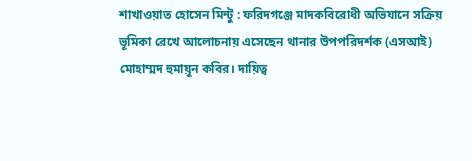শাখাওয়াত হোসেন মিন্টু : ফরিদগঞ্জে মাদকবিরোধী অভিযানে সক্রিয় ভূমিকা রেখে আলোচনায় এসেছেন থানার উপপরিদর্শক (এসআই) মোহাম্মদ হুমায়ূন কবির। দায়িত্ব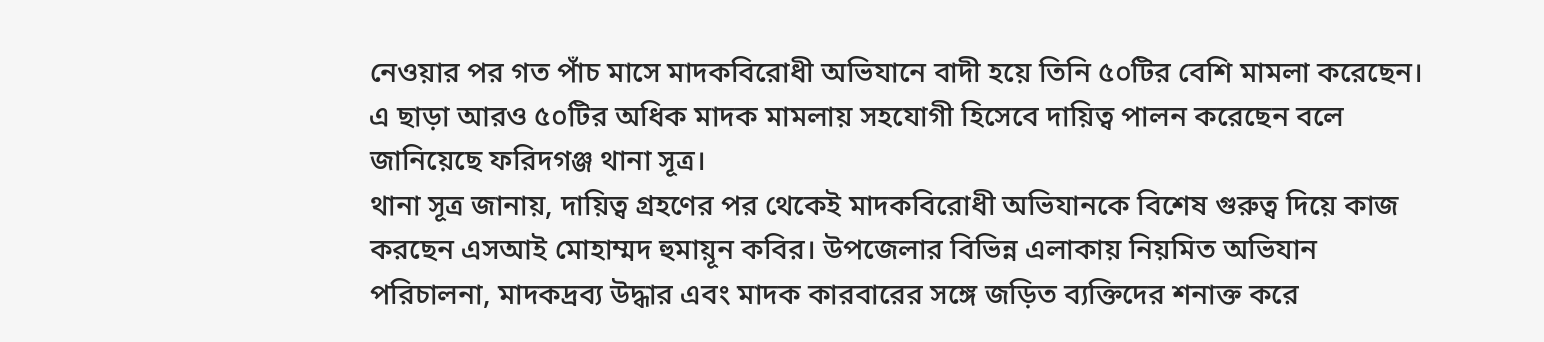নেওয়ার পর গত পাঁচ মাসে মাদকবিরোধী অভিযানে বাদী হয়ে তিনি ৫০টির বেশি মামলা করেছেন। এ ছাড়া আরও ৫০টির অধিক মাদক মামলায় সহযোগী হিসেবে দায়িত্ব পালন করেছেন বলে জানিয়েছে ফরিদগঞ্জ থানা সূত্র।
থানা সূত্র জানায়, দায়িত্ব গ্রহণের পর থেকেই মাদকবিরোধী অভিযানকে বিশেষ গুরুত্ব দিয়ে কাজ করছেন এসআই মোহাম্মদ হুমায়ূন কবির। উপজেলার বিভিন্ন এলাকায় নিয়মিত অভিযান পরিচালনা, মাদকদ্রব্য উদ্ধার এবং মাদক কারবারের সঙ্গে জড়িত ব্যক্তিদের শনাক্ত করে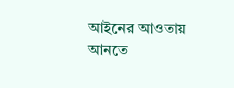আইনের আওতায় আনতে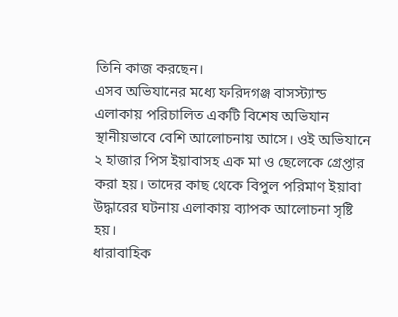তিনি কাজ করছেন।
এসব অভিযানের মধ্যে ফরিদগঞ্জ বাসস্ট্যান্ড এলাকায় পরিচালিত একটি বিশেষ অভিযান স্থানীয়ভাবে বেশি আলোচনায় আসে। ওই অভিযানে ২ হাজার পিস ইয়াবাসহ এক মা ও ছেলেকে গ্রেপ্তার করা হয়। তাদের কাছ থেকে বিপুল পরিমাণ ইয়াবা উদ্ধারের ঘটনায় এলাকায় ব্যাপক আলোচনা সৃষ্টি হয়।
ধারাবাহিক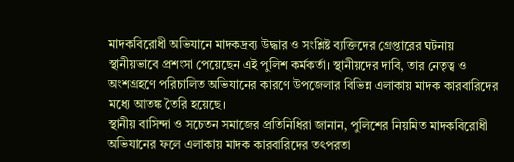মাদকবিরোধী অভিযানে মাদকদ্রব্য উদ্ধার ও সংশ্লিষ্ট ব্যক্তিদের গ্রেপ্তারের ঘটনায় স্থানীয়ভাবে প্রশংসা পেয়েছেন এই পুলিশ কর্মকর্তা। স্থানীয়দের দাবি, তার নেতৃত্ব ও অংশগ্রহণে পরিচালিত অভিযানের কারণে উপজেলার বিভিন্ন এলাকায় মাদক কারবারিদের মধ্যে আতঙ্ক তৈরি হয়েছে।
স্থানীয় বাসিন্দা ও সচেতন সমাজের প্রতিনিধিরা জানান, পুলিশের নিয়মিত মাদকবিরোধী অভিযানের ফলে এলাকায় মাদক কারবারিদের তৎপরতা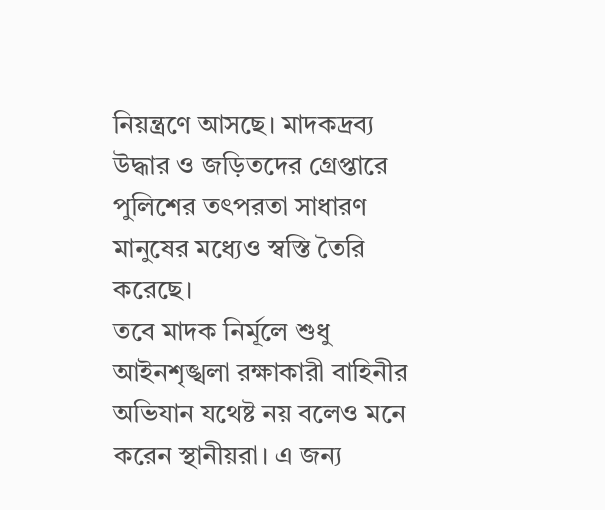নিয়ন্ত্রণে আসছে। মাদকদ্রব্য উদ্ধার ও জড়িতদের গ্রেপ্তারে পুলিশের তৎপরতা সাধারণ মানুষের মধ্যেও স্বস্তি তৈরি করেছে।
তবে মাদক নির্মূলে শুধু আইনশৃঙ্খলা রক্ষাকারী বাহিনীর অভিযান যথেষ্ট নয় বলেও মনে করেন স্থানীয়রা। এ জন্য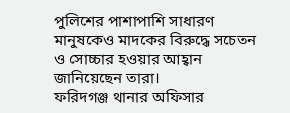পুলিশের পাশাপাশি সাধারণ মানুষকেও মাদকের বিরুদ্ধে সচেতন ও সোচ্চার হওয়ার আহ্বান জানিয়েছেন তারা।
ফরিদগঞ্জ থানার অফিসার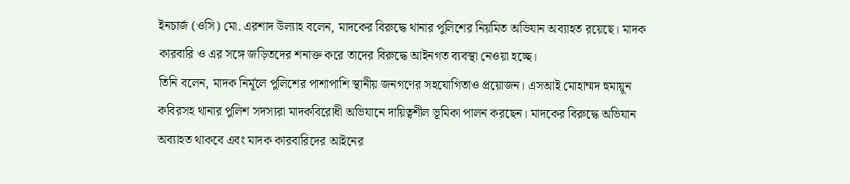ইনচার্জ (ওসি) মো. এরশাদ উল্যাহ বলেন, মাদকের বিরুদ্ধে থানার পুলিশের নিয়মিত অভিযান অব্যাহত রয়েছে। মাদক কারবারি ও এর সঙ্গে জড়িতদের শনাক্ত করে তাদের বিরুদ্ধে আইনগত ব্যবস্থা নেওয়া হচ্ছে।
তিনি বলেন, মাদক নির্মূলে পুলিশের পাশাপাশি স্থানীয় জনগণের সহযোগিতাও প্রয়োজন। এসআই মোহাম্মদ হুমায়ূন কবিরসহ থানার পুলিশ সদস্যরা মাদকবিরোধী অভিযানে দায়িত্বশীল ভূমিকা পালন করছেন। মাদকের বিরুদ্ধে অভিযান অব্যাহত থাকবে এবং মাদক কারবারিদের আইনের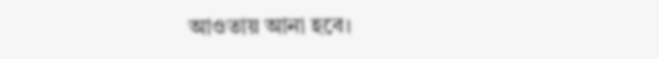আওতায় আনা হবে।